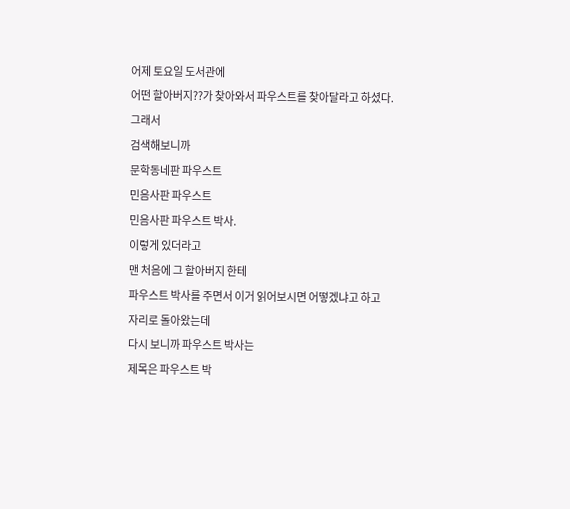어제 토요일 도서관에
어떤 할아버지??가 찾아와서 파우스트를 찾아달라고 하셨다.
그래서
검색해보니까
문학동네판 파우스트
민음사판 파우스트
민음사판 파우스트 박사.
이렇게 있더라고
맨 처음에 그 할아버지 한테
파우스트 박사를 주면서 이거 읽어보시면 어떻겠냐고 하고
자리로 돌아왔는데
다시 보니까 파우스트 박사는
제목은 파우스트 박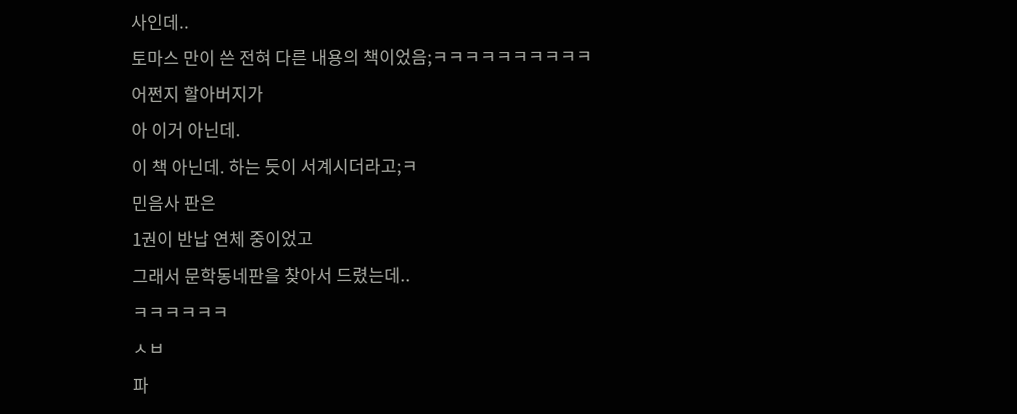사인데..
토마스 만이 쓴 전혀 다른 내용의 책이었음;ㅋㅋㅋㅋㅋㅋㅋㅋㅋㅋ
어쩐지 할아버지가
아 이거 아닌데.
이 책 아닌데. 하는 듯이 서계시더라고;ㅋ
민음사 판은
1권이 반납 연체 중이었고
그래서 문학동네판을 찾아서 드렸는데..
ㅋㅋㅋㅋㅋㅋ
ㅅㅂ
파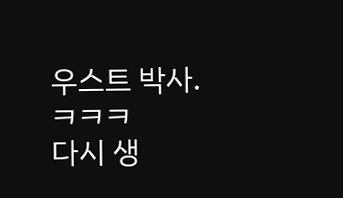우스트 박사.ㅋㅋㅋ
다시 생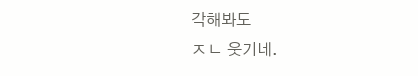각해봐도
ㅈㄴ 웃기네.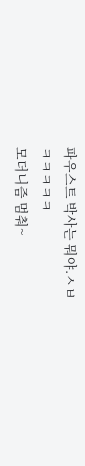파우스트 박사는 뭐야.ㅅㅂ
ㅋㅋㅋㅋㅋ
모더니즘 멈춰~